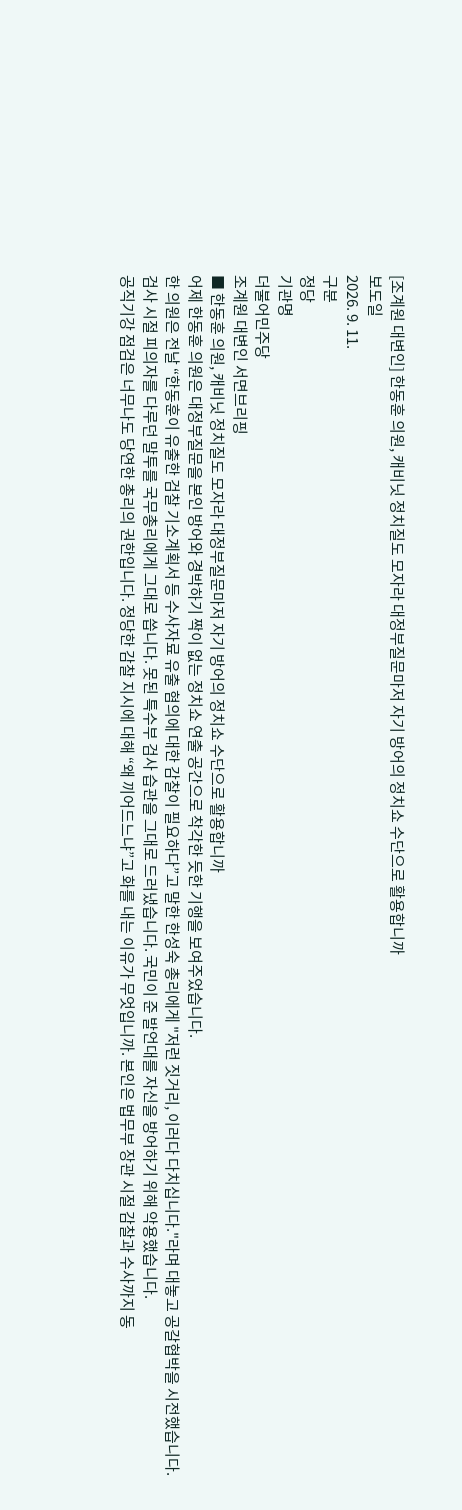[조계원 대변인] 한동훈 의원, 캐비닛 정치질도 모자라 대정부질문마저 자기 방어의 정치쇼 수단으로 활용합니까
보도일
2026. 9. 11.
구분
정당
기관명
더불어민주당
조계원 대변인 서면브리핑
■ 한동훈 의원, 캐비닛 정치질도 모자라 대정부질문마저 자기 방어의 정치쇼 수단으로 활용합니까
어제 한동훈 의원은 대정부질문을 본인 방어와 경박하기 짝이 없는 정치쇼 연출 공간으로 착각한 듯한 기행을 보여주었습니다.
한 의원은 전날 “한동훈이 유출한 검찰 기소계획서 등 수사자료 유출 혐의에 대한 감찰이 필요하다”고 말한 한성숙 총리에게 "저런 짓거리, 이러다 다치십니다."라며 대놓고 공갈협박을 시전했습니다.
검사 시절 피의자를 다루던 말투를 국무총리에게 그대로 씁니다. 못된 특수부 검사 습관을 그대로 드러냈습니다. 국민이 준 발언대를 자신을 방어하기 위해 악용했습니다.
공직기강 점검은 너무나도 당연한 총리의 권한입니다. 정당한 감찰 지시에 대해 “왜 끼어드느냐”고 화를 내는 이유가 무엇입니까. 본인은 법무부 장관 시절 감찰과 수사까지 동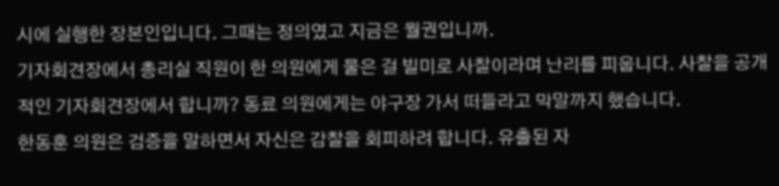시에 실행한 장본인입니다. 그때는 정의였고 지금은 월권입니까.
기자회견장에서 총리실 직원이 한 의원에게 물은 걸 빌미로 사찰이라며 난리를 피웁니다. 사찰을 공개적인 기자회견장에서 합니까? 동료 의원에게는 야구장 가서 떠들라고 막말까지 했습니다.
한동훈 의원은 검증을 말하면서 자신은 감찰을 회피하려 합니다. 유출된 자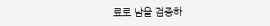료로 남을 검증하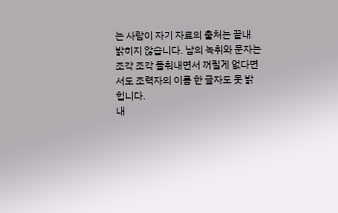는 사람이 자기 자료의 출처는 끝내 밝히지 않습니다. 남의 녹취와 문자는 조각 조각 들춰내면서 꺼릴게 없다면서도 조력자의 이름 한 글자도 못 밝힙니다.
내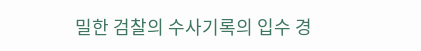밀한 검찰의 수사기록의 입수 경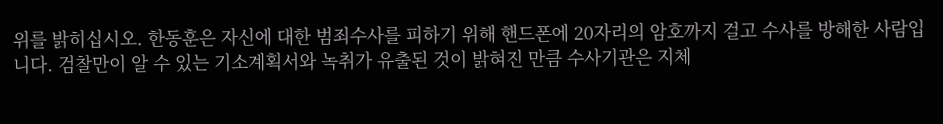위를 밝히십시오. 한동훈은 자신에 대한 범죄수사를 피하기 위해 핸드폰에 20자리의 암호까지 걸고 수사를 방해한 사람입니다. 검찰만이 알 수 있는 기소계획서와 녹취가 유출된 것이 밝혀진 만큼 수사기관은 지체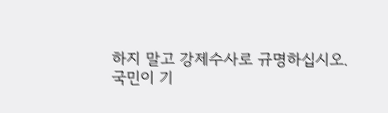하지 말고 강제수사로 규명하십시오.
국민이 기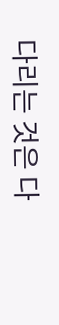다리는 것은 다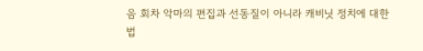음 회차 악마의 편집과 선동질이 아니라 캐비닛 정치에 대한 법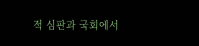적 심판과 국회에서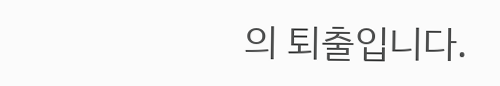의 퇴출입니다.